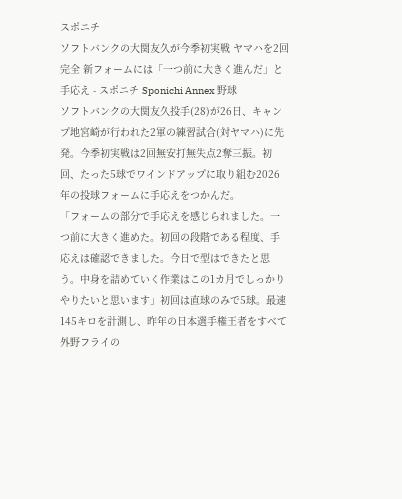スポニチ
ソフトバンクの大関友久が今季初実戦 ヤマハを2回完全 新フォームには「一つ前に大きく進んだ」と手応え - スポニチ Sponichi Annex 野球
ソフトバンクの大関友久投手(28)が26日、キャンプ地宮崎が行われた2軍の練習試合(対ヤマハ)に先発。今季初実戦は2回無安打無失点2奪三振。初回、たった5球でワインドアップに取り組む2026年の投球フォームに手応えをつかんだ。
「フォームの部分で手応えを感じられました。一つ前に大きく進めた。初回の段階である程度、手応えは確認できました。今日で型はできたと思う。中身を詰めていく作業はこの1カ月でしっかりやりたいと思います」初回は直球のみで5球。最速145キロを計測し、昨年の日本選手権王者をすべて外野フライの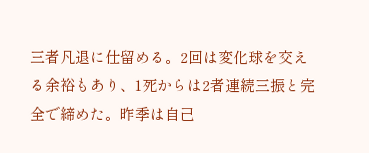三者凡退に仕留める。2回は変化球を交える余裕もあり、1死からは2者連続三振と完全で締めた。昨季は自己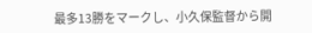最多13勝をマークし、小久保監督から開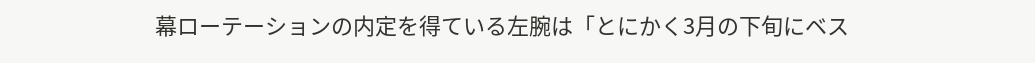幕ローテーションの内定を得ている左腕は「とにかく3月の下旬にベス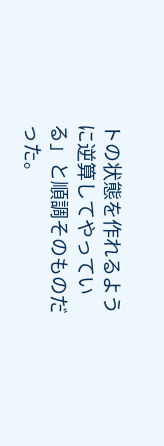トの状態を作れるように逆算してやっている」と順調そのものだった。